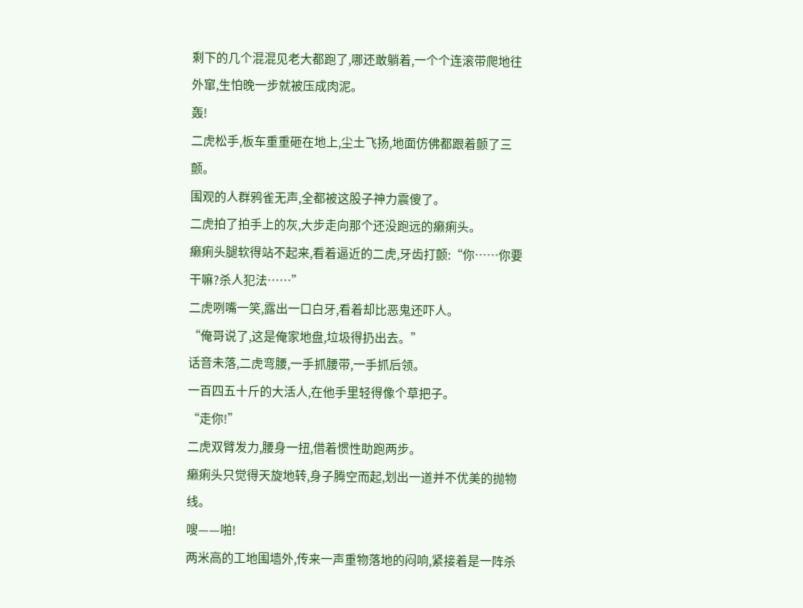剩下的几个混混见老大都跑了,哪还敢躺着,一个个连滚带爬地往外窜,生怕晚一步就被压成肉泥。
轰!
二虎松手,板车重重砸在地上,尘土飞扬,地面仿佛都跟着颤了三颤。
围观的人群鸦雀无声,全都被这股子神力震傻了。
二虎拍了拍手上的灰,大步走向那个还没跑远的癞痢头。
癞痢头腿软得站不起来,看着逼近的二虎,牙齿打颤:“你……你要干嘛?杀人犯法……”
二虎咧嘴一笑,露出一口白牙,看着却比恶鬼还吓人。
“俺哥说了,这是俺家地盘,垃圾得扔出去。”
话音未落,二虎弯腰,一手抓腰带,一手抓后领。
一百四五十斤的大活人,在他手里轻得像个草把子。
“走你!”
二虎双臂发力,腰身一扭,借着惯性助跑两步。
癞痢头只觉得天旋地转,身子腾空而起,划出一道并不优美的抛物线。
嗖——啪!
两米高的工地围墙外,传来一声重物落地的闷响,紧接着是一阵杀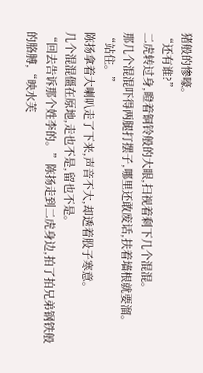猪般的惨嚎。
“还有谁?”
二虎转过身,瞪着铜铃般的大眼,扫视着剩下几个混混。
那几个混混吓得两腿打摆子,哪里还敢废话,扶着墙根就要溜。
“站住。”
陈扬拿着大喇叭走了下来,声音不大,却透着股子寒意。
几个混混僵在原地,走也不是,留也不是。
“回去告诉那个姓李的。”陈扬走到二虎身边,拍了拍兄弟钢铁般的胳膊,“映水芙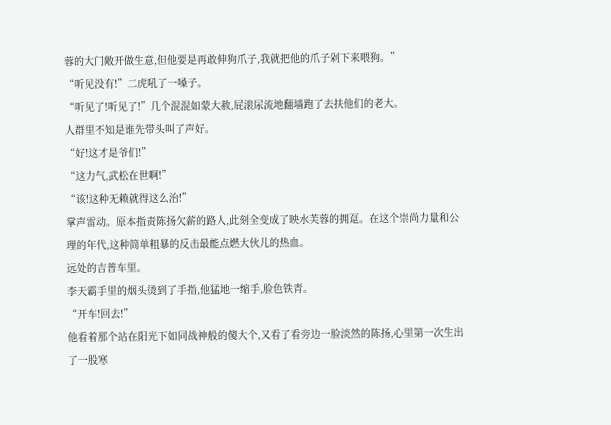蓉的大门敞开做生意,但他要是再敢伸狗爪子,我就把他的爪子剁下来喂狗。”
“听见没有!”二虎吼了一嗓子。
“听见了!听见了!”几个混混如蒙大赦,屁滚尿流地翻墙跑了去扶他们的老大。
人群里不知是谁先带头叫了声好。
“好!这才是爷们!”
“这力气,武松在世啊!”
“该!这种无赖就得这么治!”
掌声雷动。原本指责陈扬欠薪的路人,此刻全变成了映水芙蓉的拥趸。在这个崇尚力量和公理的年代,这种简单粗暴的反击最能点燃大伙儿的热血。
远处的吉普车里。
李天霸手里的烟头烫到了手指,他猛地一缩手,脸色铁青。
“开车!回去!”
他看着那个站在阳光下如同战神般的傻大个,又看了看旁边一脸淡然的陈扬,心里第一次生出了一股寒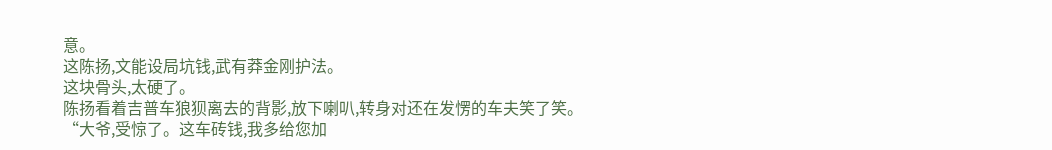意。
这陈扬,文能设局坑钱,武有莽金刚护法。
这块骨头,太硬了。
陈扬看着吉普车狼狈离去的背影,放下喇叭,转身对还在发愣的车夫笑了笑。
“大爷,受惊了。这车砖钱,我多给您加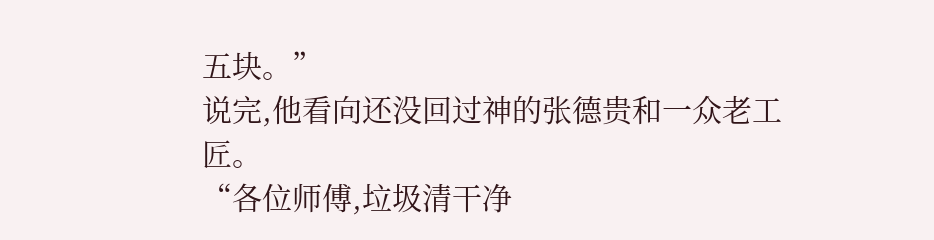五块。”
说完,他看向还没回过神的张德贵和一众老工匠。
“各位师傅,垃圾清干净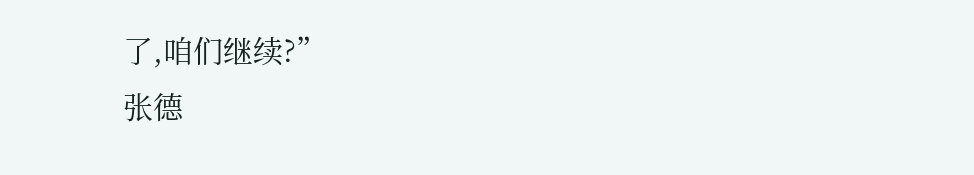了,咱们继续?”
张德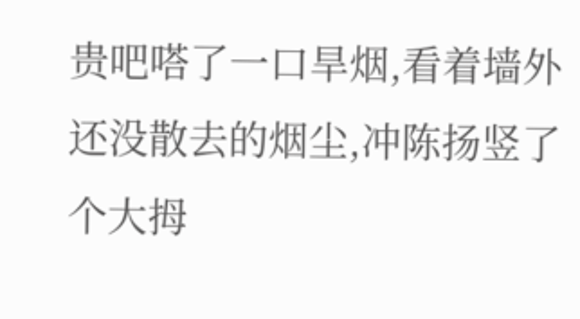贵吧嗒了一口旱烟,看着墙外还没散去的烟尘,冲陈扬竖了个大拇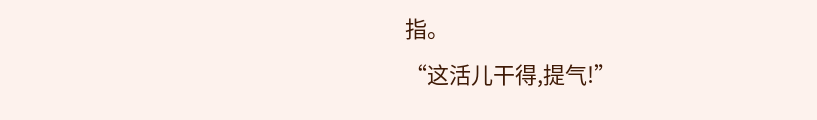指。
“这活儿干得,提气!”